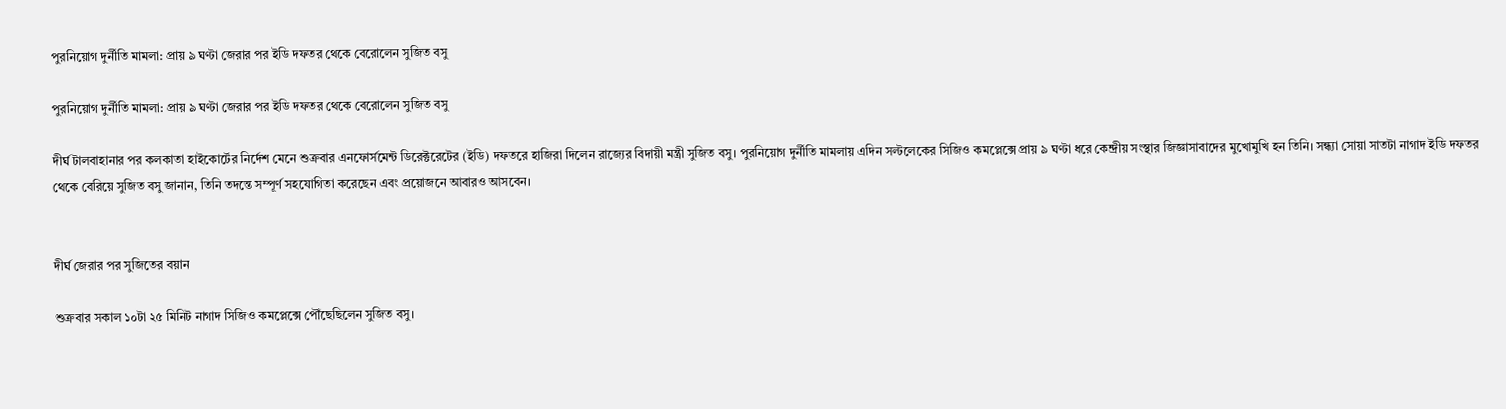পুরনিয়োগ দুর্নীতি মামলা: প্রায় ৯ ঘণ্টা জেরার পর ইডি দফতর থেকে বেরোলেন সুজিত বসু

পুরনিয়োগ দুর্নীতি মামলা: প্রায় ৯ ঘণ্টা জেরার পর ইডি দফতর থেকে বেরোলেন সুজিত বসু

দীর্ঘ টালবাহানার পর কলকাতা হাইকোর্টের নির্দেশ মেনে শুক্রবার এনফোর্সমেন্ট ডিরেক্টরেটের (ইডি) দফতরে হাজিরা দিলেন রাজ্যের বিদায়ী মন্ত্রী সুজিত বসু। পুরনিয়োগ দুর্নীতি মামলায় এদিন সল্টলেকের সিজিও কমপ্লেক্সে প্রায় ৯ ঘণ্টা ধরে কেন্দ্রীয় সংস্থার জিজ্ঞাসাবাদের মুখোমুখি হন তিনি। সন্ধ্যা সোয়া সাতটা নাগাদ ইডি দফতর থেকে বেরিয়ে সুজিত বসু জানান, তিনি তদন্তে সম্পূর্ণ সহযোগিতা করেছেন এবং প্রয়োজনে আবারও আসবেন।


দীর্ঘ জেরার পর সুজিতের বয়ান

শুক্রবার সকাল ১০টা ২৫ মিনিট নাগাদ সিজিও কমপ্লেক্সে পৌঁছেছিলেন সুজিত বসু।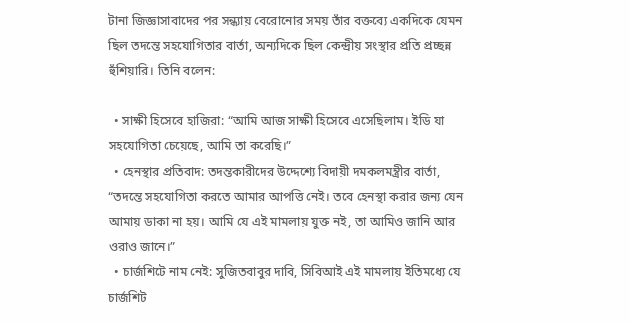টানা জিজ্ঞাসাবাদের পর সন্ধ্যায় বেরোনোর সময় তাঁর বক্তব্যে একদিকে যেমন ছিল তদন্তে সহযোগিতার বার্তা, অন্যদিকে ছিল কেন্দ্রীয় সংস্থার প্রতি প্রচ্ছন্ন হুঁশিয়ারি। তিনি বলেন:

  • সাক্ষী হিসেবে হাজিরা: “আমি আজ সাক্ষী হিসেবে এসেছিলাম। ইডি যা সহযোগিতা চেয়েছে, আমি তা করেছি।”
  • হেনস্থার প্রতিবাদ: তদন্তকারীদের উদ্দেশ্যে বিদায়ী দমকলমন্ত্রীর বার্তা, “তদন্তে সহযোগিতা করতে আমার আপত্তি নেই। তবে হেনস্থা করার জন্য যেন আমায় ডাকা না হয়। আমি যে এই মামলায় যুক্ত নই, তা আমিও জানি আর ওরাও জানে।”
  • চার্জশিটে নাম নেই: সুজিতবাবুর দাবি, সিবিআই এই মামলায় ইতিমধ্যে যে চার্জশিট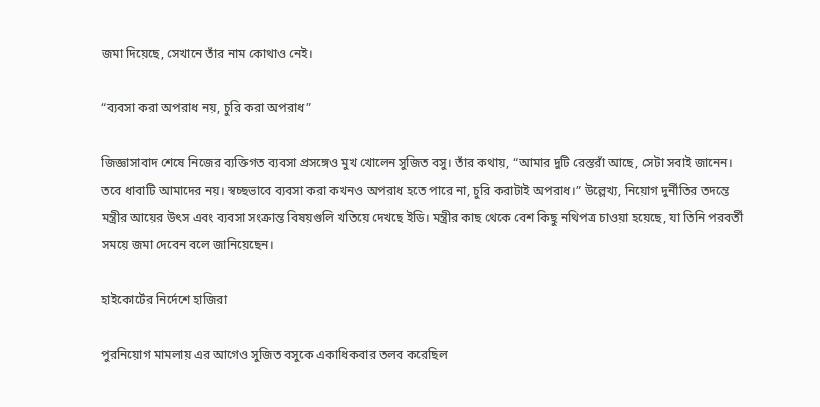জমা দিয়েছে, সেখানে তাঁর নাম কোথাও নেই।

“ব্যবসা করা অপরাধ নয়, চুরি করা অপরাধ”

জিজ্ঞাসাবাদ শেষে নিজের ব্যক্তিগত ব্যবসা প্রসঙ্গেও মুখ খোলেন সুজিত বসু। তাঁর কথায়, “আমার দুটি রেস্তরাঁ আছে, সেটা সবাই জানেন। তবে ধাবাটি আমাদের নয়। স্বচ্ছভাবে ব্যবসা করা কখনও অপরাধ হতে পারে না, চুরি করাটাই অপরাধ।” উল্লেখ্য, নিয়োগ দুর্নীতির তদন্তে মন্ত্রীর আয়ের উৎস এবং ব্যবসা সংক্রান্ত বিষয়গুলি খতিয়ে দেখছে ইডি। মন্ত্রীর কাছ থেকে বেশ কিছু নথিপত্র চাওয়া হয়েছে, যা তিনি পরবর্তী সময়ে জমা দেবেন বলে জানিয়েছেন।

হাইকোর্টের নির্দেশে হাজিরা

পুরনিয়োগ মামলায় এর আগেও সুজিত বসুকে একাধিকবার তলব করেছিল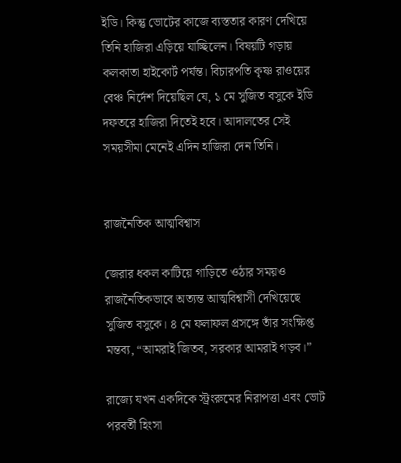ইডি। কিন্তু ভোটের কাজে ব্যস্ততার কারণ দেখিয়ে তিনি হাজিরা এড়িয়ে যাচ্ছিলেন। বিষয়টি গড়ায় কলকাতা হাইকোর্ট পর্যন্ত। বিচারপতি কৃষ্ণ রাওয়ের বেঞ্চ নির্দেশ দিয়েছিল যে, ১ মে সুজিত বসুকে ইডি দফতরে হাজিরা দিতেই হবে। আদালতের সেই সময়সীমা মেনেই এদিন হাজিরা দেন তিনি।


রাজনৈতিক আত্মবিশ্বাস

জেরার ধকল কাটিয়ে গাড়িতে ওঠার সময়ও রাজনৈতিকভাবে অত্যন্ত আত্মবিশ্বাসী দেখিয়েছে সুজিত বসুকে। ৪ মে ফলাফল প্রসঙ্গে তাঁর সংক্ষিপ্ত মন্তব্য, “আমরাই জিতব, সরকার আমরাই গড়ব।”

রাজ্যে যখন একদিকে স্ট্রংরুমের নিরাপত্তা এবং ভোট পরবর্তী হিংসা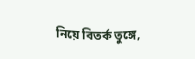নিয়ে বিতর্ক তুঙ্গে,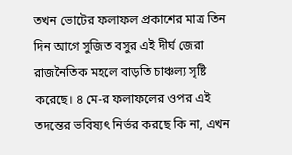তখন ভোটের ফলাফল প্রকাশের মাত্র তিন দিন আগে সুজিত বসুর এই দীর্ঘ জেরা রাজনৈতিক মহলে বাড়তি চাঞ্চল্য সৃষ্টি করেছে। ৪ মে-র ফলাফলের ওপর এই তদন্তের ভবিষ্যৎ নির্ভর করছে কি না, এখন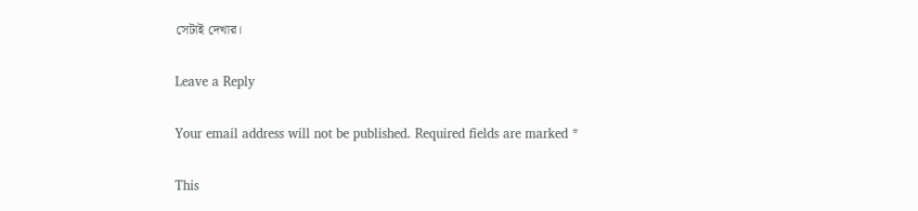সেটাই দেখার।

Leave a Reply

Your email address will not be published. Required fields are marked *

This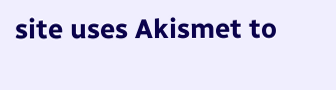site uses Akismet to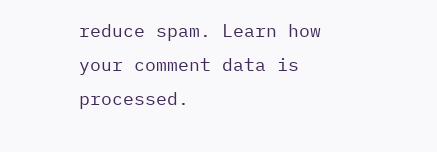reduce spam. Learn how your comment data is processed.